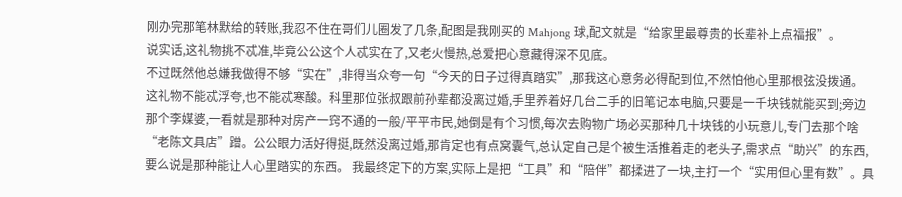刚办完那笔林默给的转账,我忍不住在哥们儿圈发了几条,配图是我刚买的 Mahjong 球,配文就是“给家里最尊贵的长辈补上点福报”。
说实话,这礼物挑不忒准,毕竟公公这个人忒实在了,又老火慢热,总爱把心意藏得深不见底。
不过既然他总嫌我做得不够“实在”,非得当众夸一句“今天的日子过得真踏实”,那我这心意务必得配到位,不然怕他心里那根弦没拨通。 这礼物不能忒浮夸,也不能忒寒酸。科里那位张叔跟前孙辈都没离过婚,手里养着好几台二手的旧笔记本电脑,只要是一千块钱就能买到;旁边那个李媒婆,一看就是那种对房产一窍不通的一般/平平市民,她倒是有个习惯,每次去购物广场必买那种几十块钱的小玩意儿,专门去那个啥“老陈文具店”蹭。公公眼力活好得挺,既然没离过婚,那肯定也有点窝囊气,总认定自己是个被生活推着走的老头子,需求点“助兴”的东西,要么说是那种能让人心里踏实的东西。 我最终定下的方案,实际上是把“工具”和“陪伴”都揉进了一块,主打一个“实用但心里有数”。具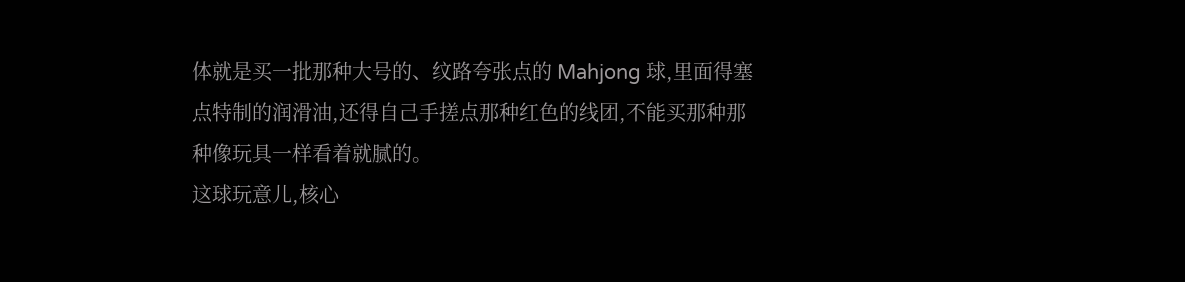体就是买一批那种大号的、纹路夸张点的 Mahjong 球,里面得塞点特制的润滑油,还得自己手搓点那种红色的线团,不能买那种那种像玩具一样看着就腻的。
这球玩意儿,核心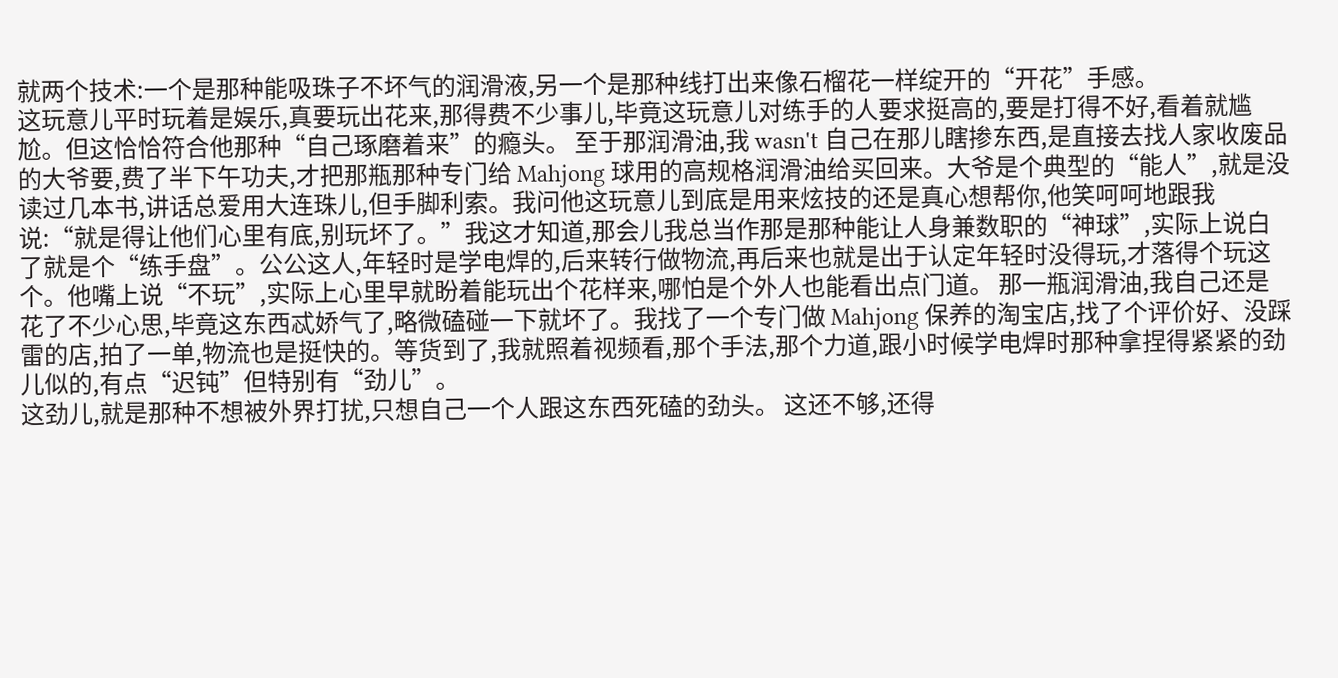就两个技术:一个是那种能吸珠子不坏气的润滑液,另一个是那种线打出来像石榴花一样绽开的“开花”手感。
这玩意儿平时玩着是娱乐,真要玩出花来,那得费不少事儿,毕竟这玩意儿对练手的人要求挺高的,要是打得不好,看着就尴尬。但这恰恰符合他那种“自己琢磨着来”的瘾头。 至于那润滑油,我 wasn't 自己在那儿瞎掺东西,是直接去找人家收废品的大爷要,费了半下午功夫,才把那瓶那种专门给 Mahjong 球用的高规格润滑油给买回来。大爷是个典型的“能人”,就是没读过几本书,讲话总爱用大连珠儿,但手脚利索。我问他这玩意儿到底是用来炫技的还是真心想帮你,他笑呵呵地跟我说:“就是得让他们心里有底,别玩坏了。”我这才知道,那会儿我总当作那是那种能让人身兼数职的“神球”,实际上说白了就是个“练手盘”。公公这人,年轻时是学电焊的,后来转行做物流,再后来也就是出于认定年轻时没得玩,才落得个玩这个。他嘴上说“不玩”,实际上心里早就盼着能玩出个花样来,哪怕是个外人也能看出点门道。 那一瓶润滑油,我自己还是花了不少心思,毕竟这东西忒娇气了,略微磕碰一下就坏了。我找了一个专门做 Mahjong 保养的淘宝店,找了个评价好、没踩雷的店,拍了一单,物流也是挺快的。等货到了,我就照着视频看,那个手法,那个力道,跟小时候学电焊时那种拿捏得紧紧的劲儿似的,有点“迟钝”但特别有“劲儿”。
这劲儿,就是那种不想被外界打扰,只想自己一个人跟这东西死磕的劲头。 这还不够,还得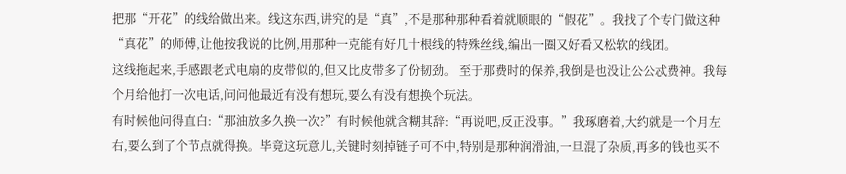把那“开花”的线给做出来。线这东西,讲究的是“真”,不是那种那种看着就顺眼的“假花”。我找了个专门做这种“真花”的师傅,让他按我说的比例,用那种一克能有好几十根线的特殊丝线,编出一圈又好看又松软的线团。
这线拖起来,手感跟老式电扇的皮带似的,但又比皮带多了份韧劲。 至于那费时的保养,我倒是也没让公公忒费神。我每个月给他打一次电话,问问他最近有没有想玩,要么有没有想换个玩法。
有时候他问得直白:“那油放多久换一次?”有时候他就含糊其辞:“再说吧,反正没事。”我琢磨着,大约就是一个月左右,要么到了个节点就得换。毕竟这玩意儿,关键时刻掉链子可不中,特别是那种润滑油,一旦混了杂质,再多的钱也买不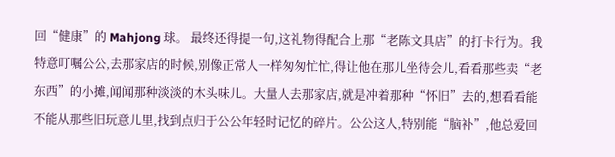回“健康”的 Mahjong 球。 最终还得提一句,这礼物得配合上那“老陈文具店”的打卡行为。我特意叮嘱公公,去那家店的时候,别像正常人一样匆匆忙忙,得让他在那儿坐待会儿,看看那些卖“老东西”的小摊,闻闻那种淡淡的木头味儿。大量人去那家店,就是冲着那种“怀旧”去的,想看看能不能从那些旧玩意儿里,找到点归于公公年轻时记忆的碎片。公公这人,特别能“脑补”,他总爱回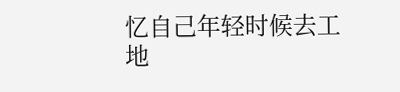忆自己年轻时候去工地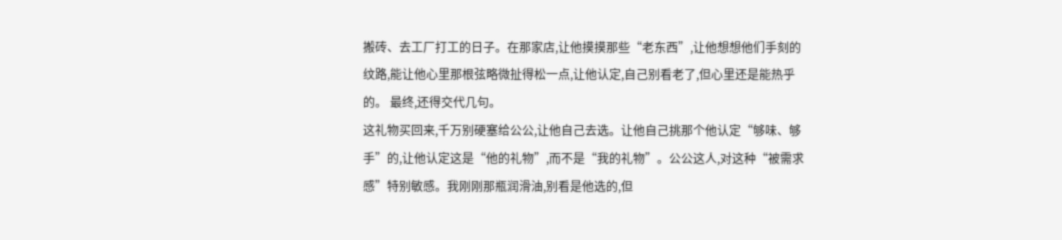搬砖、去工厂打工的日子。在那家店,让他摸摸那些“老东西”,让他想想他们手刻的纹路,能让他心里那根弦略微扯得松一点,让他认定,自己别看老了,但心里还是能热乎的。 最终,还得交代几句。
这礼物买回来,千万别硬塞给公公,让他自己去选。让他自己挑那个他认定“够味、够手”的,让他认定这是“他的礼物”,而不是“我的礼物”。公公这人,对这种“被需求感”特别敏感。我刚刚那瓶润滑油,别看是他选的,但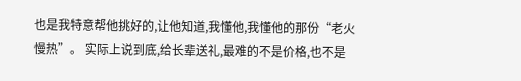也是我特意帮他挑好的,让他知道,我懂他,我懂他的那份“老火慢热”。 实际上说到底,给长辈送礼,最难的不是价格,也不是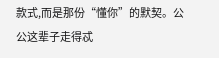款式,而是那份“懂你”的默契。公公这辈子走得忒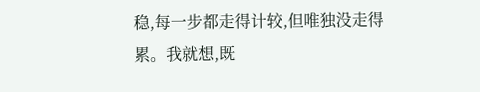稳,每一步都走得计较,但唯独没走得累。我就想,既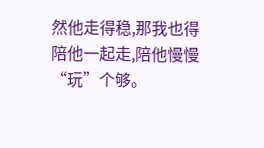然他走得稳,那我也得陪他一起走,陪他慢慢“玩”个够。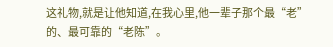这礼物,就是让他知道,在我心里,他一辈子那个最“老”的、最可靠的“老陈”。